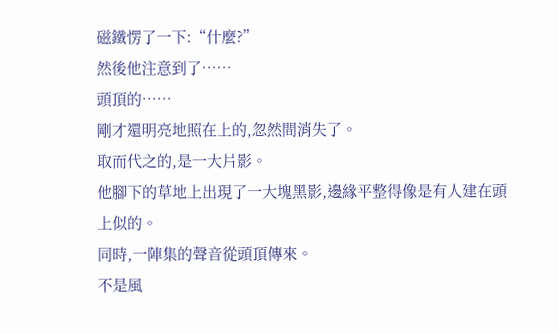磁鐵愣了一下:“什麼?”
然後他注意到了……
頭頂的……
剛才還明亮地照在上的,忽然間消失了。
取而代之的,是一大片影。
他腳下的草地上出現了一大塊黑影,邊緣平整得像是有人建在頭上似的。
同時,一陣集的聲音從頭頂傳來。
不是風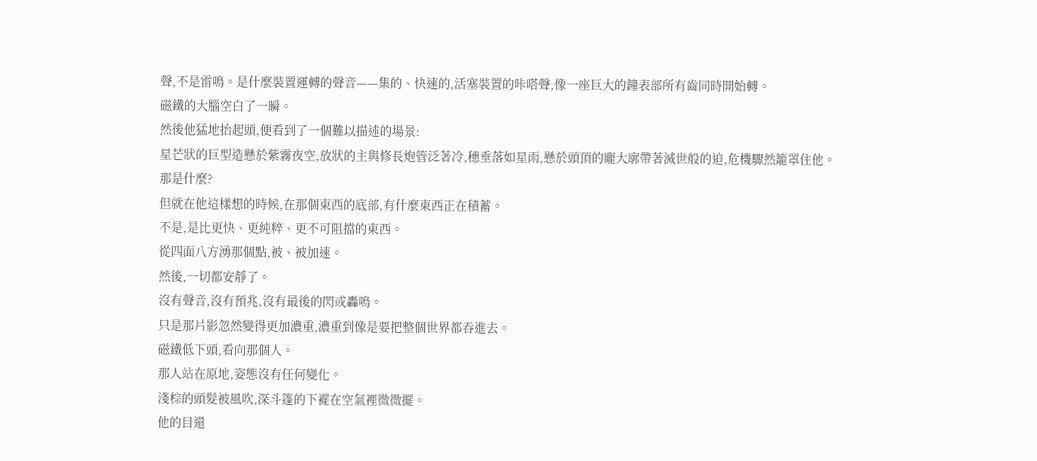聲,不是雷鳴。是什麼裝置運轉的聲音——集的、快速的,活塞裝置的咔嗒聲,像一座巨大的鐘表部所有齒同時開始轉。
磁鐵的大腦空白了一瞬。
然後他猛地抬起頭,便看到了一個難以描述的場景:
星芒狀的巨型造懸於紫霧夜空,放狀的主與修長炮管泛著冷,穗垂落如星雨,懸於頭頂的龐大廓帶著滅世般的迫,危機驟然籠罩住他。
那是什麼?
但就在他這樣想的時候,在那個東西的底部,有什麼東西正在積蓄。
不是,是比更快、更純粹、更不可阻擋的東西。
從四面八方湧那個點,被、被加速。
然後,一切都安靜了。
沒有聲音,沒有預兆,沒有最後的閃或轟鳴。
只是那片影忽然變得更加濃重,濃重到像是要把整個世界都吞進去。
磁鐵低下頭,看向那個人。
那人站在原地,姿態沒有任何變化。
淺棕的頭髮被風吹,深斗篷的下襬在空氣裡微微擺。
他的目還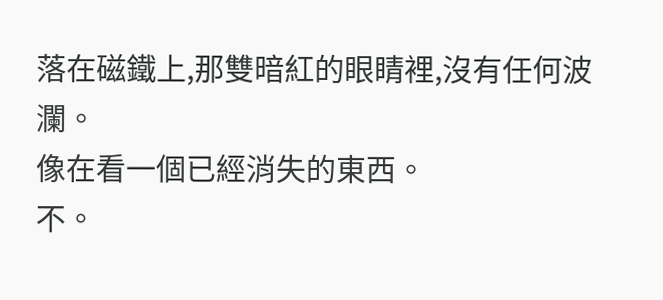落在磁鐵上,那雙暗紅的眼睛裡,沒有任何波瀾。
像在看一個已經消失的東西。
不。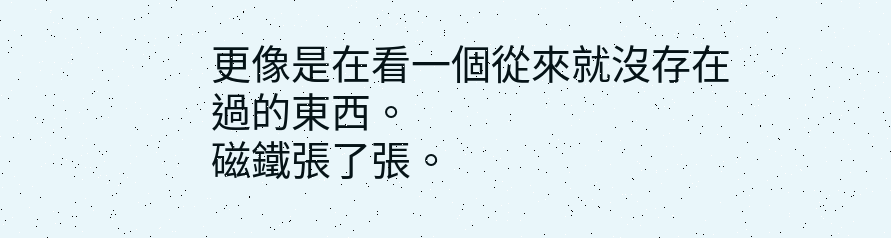更像是在看一個從來就沒存在過的東西。
磁鐵張了張。